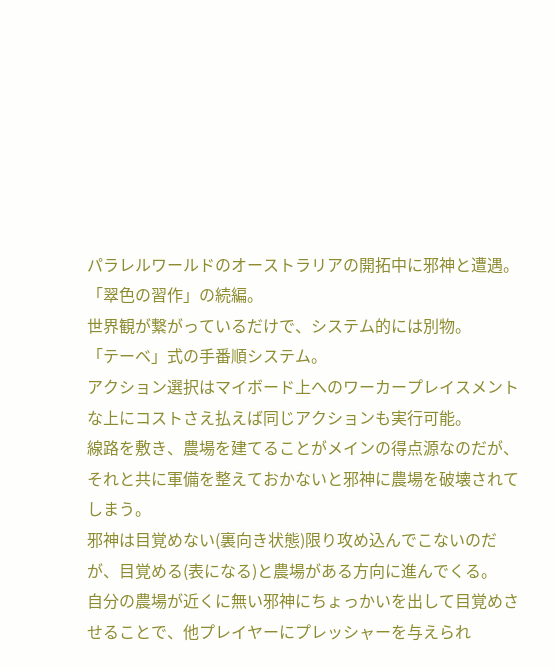パラレルワールドのオーストラリアの開拓中に邪神と遭遇。
「翠色の習作」の続編。
世界観が繋がっているだけで、システム的には別物。
「テーベ」式の手番順システム。
アクション選択はマイボード上へのワーカープレイスメントな上にコストさえ払えば同じアクションも実行可能。
線路を敷き、農場を建てることがメインの得点源なのだが、それと共に軍備を整えておかないと邪神に農場を破壊されてしまう。
邪神は目覚めない(裏向き状態)限り攻め込んでこないのだが、目覚める(表になる)と農場がある方向に進んでくる。
自分の農場が近くに無い邪神にちょっかいを出して目覚めさせることで、他プレイヤーにプレッシャーを与えられ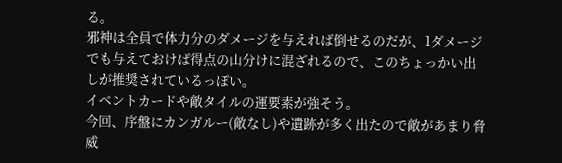る。
邪神は全員で体力分のダメージを与えれば倒せるのだが、1ダメージでも与えておけば得点の山分けに混ざれるので、このちょっかい出しが推奨されているっぽい。
イベントカードや敵タイルの運要素が強そう。
今回、序盤にカンガルー(敵なし)や遺跡が多く出たので敵があまり脅威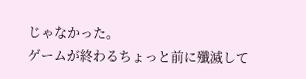じゃなかった。
ゲームが終わるちょっと前に殲滅して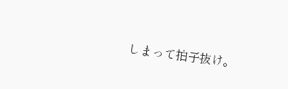しまって拍子抜け。